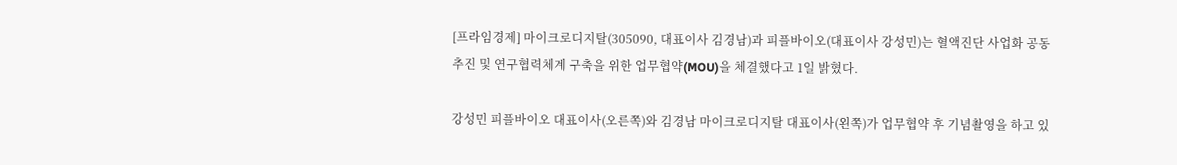[프라임경제] 마이크로디지탈(305090, 대표이사 김경남)과 피플바이오(대표이사 강성민)는 혈액진단 사업화 공동 추진 및 연구협력체계 구축을 위한 업무협약(MOU)을 체결했다고 1일 밝혔다.

강성민 피플바이오 대표이사(오른쪽)와 김경남 마이크로디지탈 대표이사(왼쪽)가 업무협약 후 기념촬영을 하고 있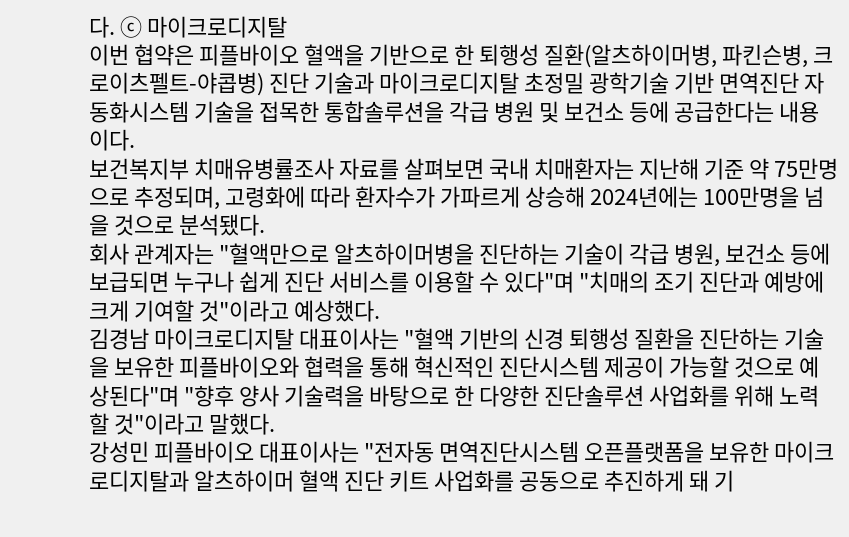다. ⓒ 마이크로디지탈
이번 협약은 피플바이오 혈액을 기반으로 한 퇴행성 질환(알츠하이머병, 파킨슨병, 크로이츠펠트-야콥병) 진단 기술과 마이크로디지탈 초정밀 광학기술 기반 면역진단 자동화시스템 기술을 접목한 통합솔루션을 각급 병원 및 보건소 등에 공급한다는 내용이다.
보건복지부 치매유병률조사 자료를 살펴보면 국내 치매환자는 지난해 기준 약 75만명으로 추정되며, 고령화에 따라 환자수가 가파르게 상승해 2024년에는 100만명을 넘을 것으로 분석됐다.
회사 관계자는 "혈액만으로 알츠하이머병을 진단하는 기술이 각급 병원, 보건소 등에 보급되면 누구나 쉽게 진단 서비스를 이용할 수 있다"며 "치매의 조기 진단과 예방에 크게 기여할 것"이라고 예상했다.
김경남 마이크로디지탈 대표이사는 "혈액 기반의 신경 퇴행성 질환을 진단하는 기술을 보유한 피플바이오와 협력을 통해 혁신적인 진단시스템 제공이 가능할 것으로 예상된다"며 "향후 양사 기술력을 바탕으로 한 다양한 진단솔루션 사업화를 위해 노력할 것"이라고 말했다.
강성민 피플바이오 대표이사는 "전자동 면역진단시스템 오픈플랫폼을 보유한 마이크로디지탈과 알츠하이머 혈액 진단 키트 사업화를 공동으로 추진하게 돼 기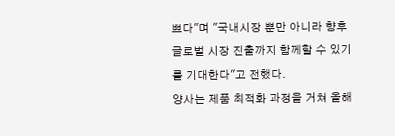쁘다"며 "국내시장 뿐만 아니라 향후 글로벌 시장 진출까지 함께할 수 있기를 기대한다"고 전했다.
양사는 제품 최적화 과정을 거쳐 올해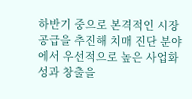하반기 중으로 본격적인 시장 공급을 추진해 치매 진단 분야에서 우선적으로 높은 사업화 성과 창출을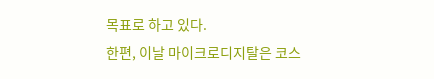목표로 하고 있다.
한편, 이날 마이크로디지탈은 코스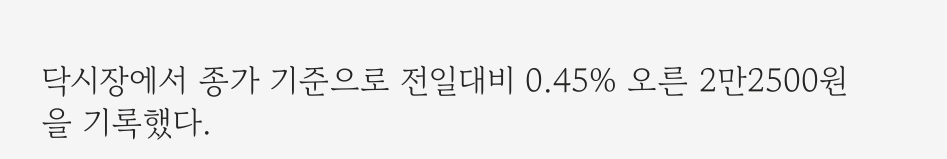닥시장에서 종가 기준으로 전일대비 0.45% 오른 2만2500원을 기록했다.